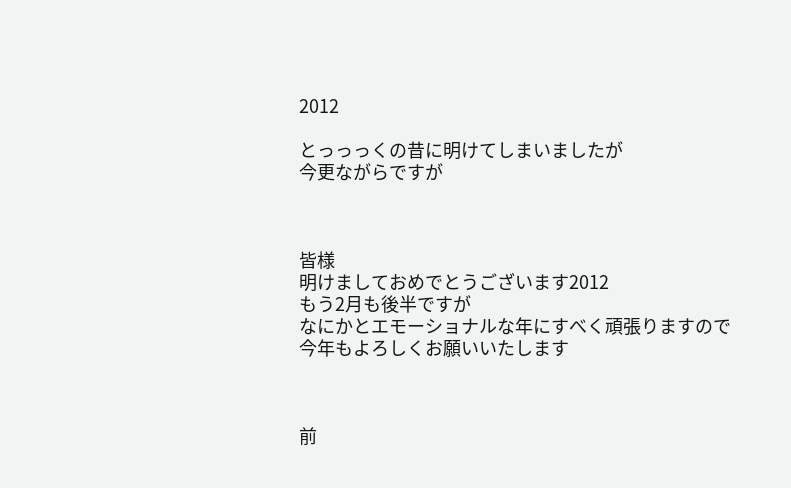2012

とっっっくの昔に明けてしまいましたが
今更ながらですが



皆様
明けましておめでとうございます2012
もう2月も後半ですが
なにかとエモーショナルな年にすべく頑張りますので
今年もよろしくお願いいたします



前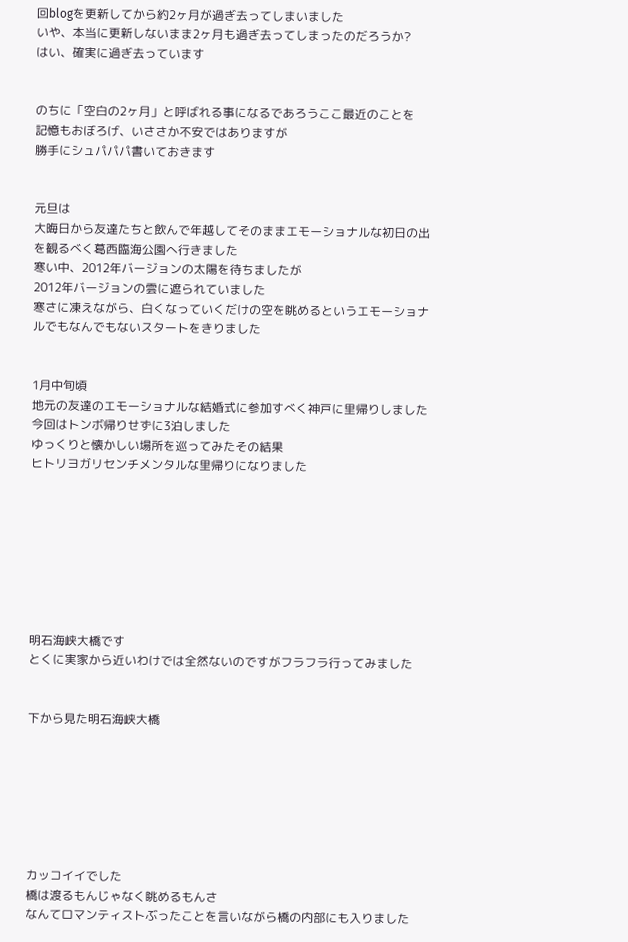回blogを更新してから約2ヶ月が過ぎ去ってしまいました
いや、本当に更新しないまま2ヶ月も過ぎ去ってしまったのだろうか?
はい、確実に過ぎ去っています


のちに「空白の2ヶ月」と呼ばれる事になるであろうここ最近のことを
記憶もおぼろげ、いささか不安ではありますが
勝手にシュパパパ書いておきます


元旦は
大晦日から友達たちと飲んで年越してそのままエモーショナルな初日の出を観るべく葛西臨海公園へ行きました
寒い中、2012年バージョンの太陽を待ちましたが
2012年バージョンの雲に遮られていました
寒さに凍えながら、白くなっていくだけの空を眺めるというエモーショナルでもなんでもないスタートをきりました


1月中旬頃
地元の友達のエモーショナルな結婚式に参加すべく神戸に里帰りしました
今回はトンボ帰りせずに3泊しました
ゆっくりと懐かしい場所を巡ってみたその結果
ヒトリヨガリセンチメンタルな里帰りになりました








明石海峡大橋です
とくに実家から近いわけでは全然ないのですがフラフラ行ってみました


下から見た明石海峡大橋







カッコイイでした
橋は渡るもんじゃなく眺めるもんさ
なんてロマンティストぶったことを言いながら橋の内部にも入りました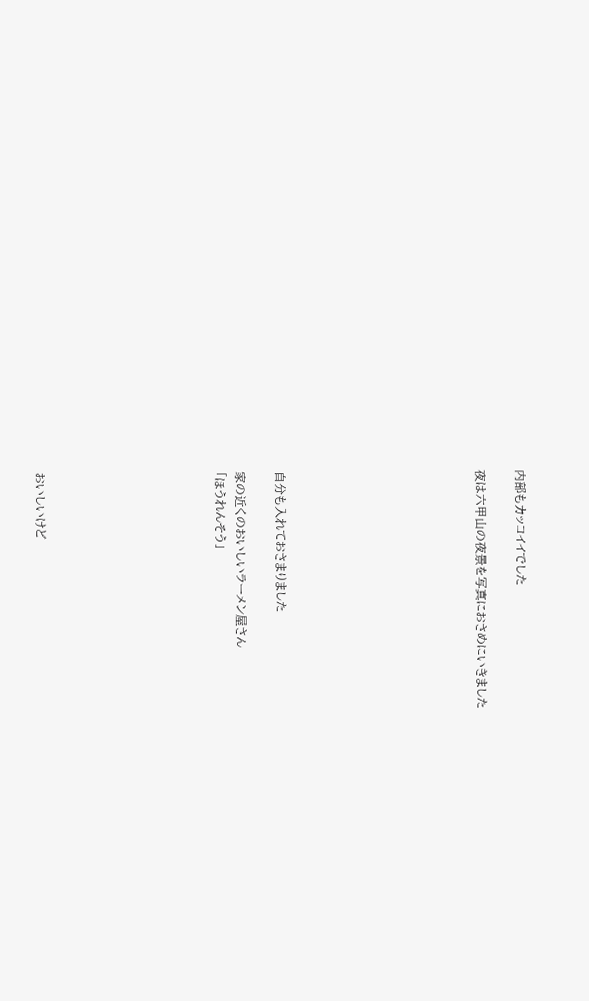内部もカッコイイでした

夜は六甲山の夜景を写真におさめにいきました









自分も入れておさまりました

家の近くのおいしいラーメン屋さん
「ほうれんそう」








おいしいけど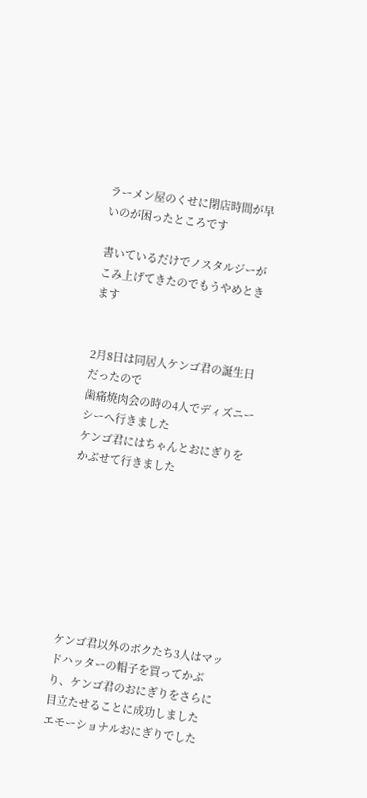ラーメン屋のくせに閉店時間が早いのが困ったところです

書いているだけでノスタルジーがこみ上げてきたのでもうやめときます


2月8日は同居人ケンゴ君の誕生日だったので
歯痛焼肉会の時の4人でディズニーシーへ行きました
ケンゴ君にはちゃんとおにぎりをかぶせて行きました








ケンゴ君以外のボクたち3人はマッドハッターの帽子を買ってかぶり、ケンゴ君のおにぎりをさらに目立たせることに成功しました
エモーショナルおにぎりでした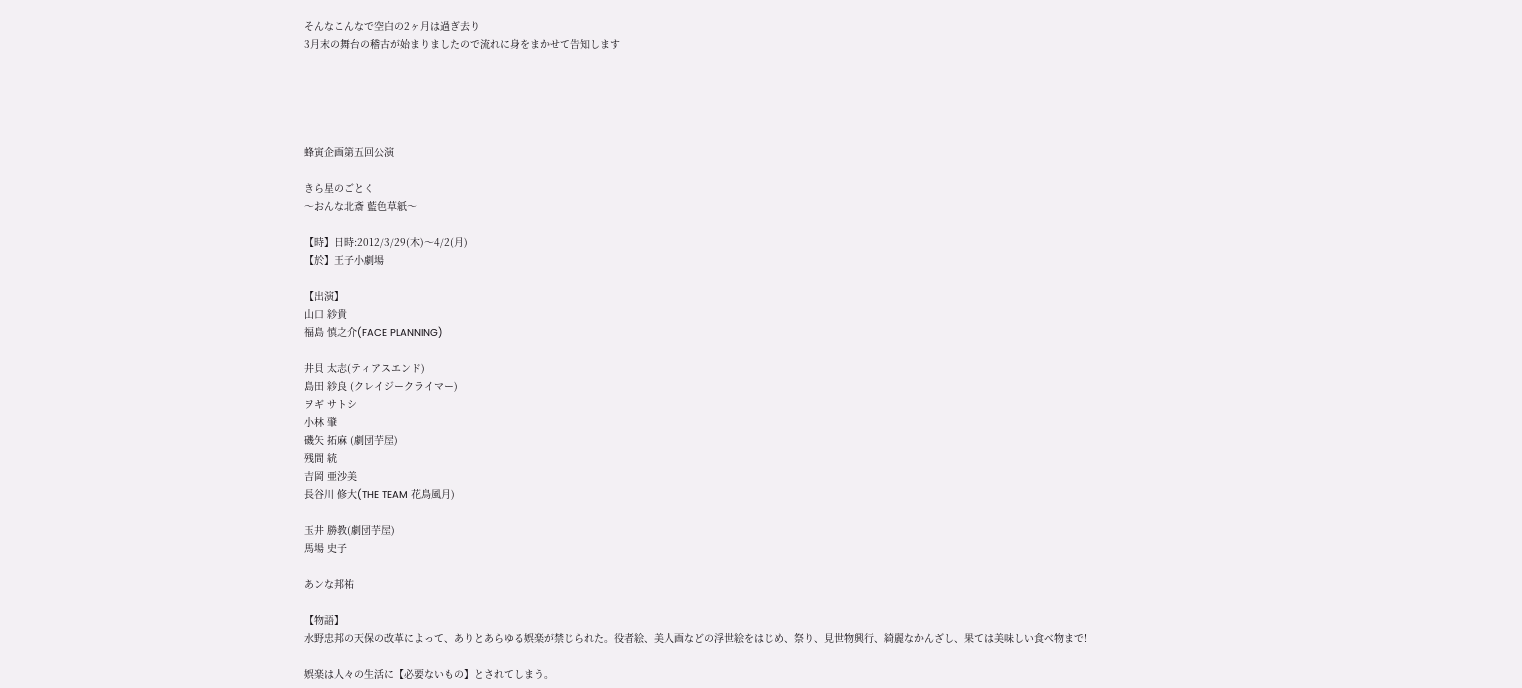そんなこんなで空白の2ヶ月は過ぎ去り
3月末の舞台の稽古が始まりましたので流れに身をまかせて告知します





蜂寅企画第五回公演

きら星のごとく
〜おんな北斎 藍色草紙〜

【時】日時:2012/3/29(木)〜4/2(月)
【於】王子小劇場

【出演】
山口 紗貴
福島 慎之介(FACE PLANNING)

井貝 太志(ティアスエンド)
島田 紗良 (クレイジークライマー)
ヲギ サトシ
小林 肇
磯矢 拓麻 (劇団芋屋)
残間 統
吉岡 亜沙美
長谷川 修大(THE TEAM 花鳥風月)

玉井 勝教(劇団芋屋)
馬場 史子

あンな邦祐

【物語】
水野忠邦の天保の改革によって、ありとあらゆる娯楽が禁じられた。役者絵、美人画などの浮世絵をはじめ、祭り、見世物興行、綺麗なかんざし、果ては美味しい食べ物まで!

娯楽は人々の生活に【必要ないもの】とされてしまう。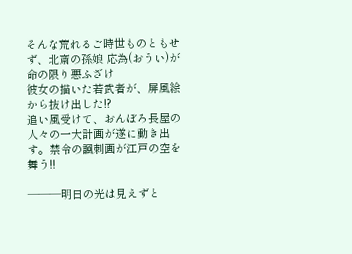そんな荒れるご時世ものともせず、北斎の孫娘 応為(おうい)が命の限り悪ふざけ
彼女の描いた若武者が、屏風絵から抜け出した!?
追い風受けて、おんぼろ長屋の人々の一大計画が遂に動き出す。禁令の諷刺画が江戸の空を舞う!!

―――明日の光は見えずと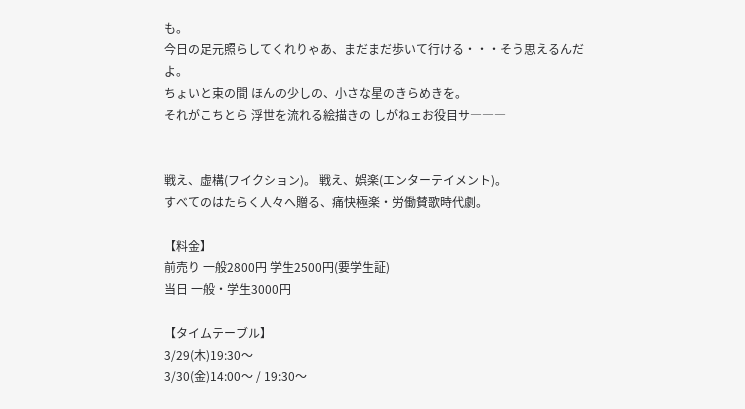も。
今日の足元照らしてくれりゃあ、まだまだ歩いて行ける・・・そう思えるんだよ。
ちょいと束の間 ほんの少しの、小さな星のきらめきを。
それがこちとら 浮世を流れる絵描きの しがねェお役目サ―――


戦え、虚構(フイクション)。 戦え、娯楽(エンターテイメント)。
すべてのはたらく人々へ贈る、痛快極楽・労働賛歌時代劇。

【料金】
前売り 一般2800円 学生2500円(要学生証)
当日 一般・学生3000円

【タイムテーブル】
3/29(木)19:30〜
3/30(金)14:00〜 / 19:30〜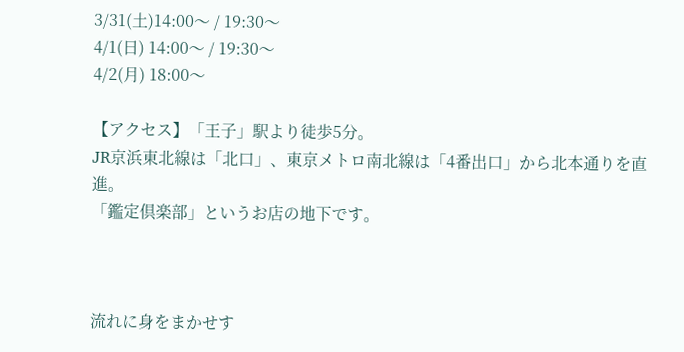3/31(土)14:00〜 / 19:30〜
4/1(日) 14:00〜 / 19:30〜
4/2(月) 18:00〜

【アクセス】「王子」駅より徒歩5分。
JR京浜東北線は「北口」、東京メトロ南北線は「4番出口」から北本通りを直進。
「鑑定倶楽部」というお店の地下です。



流れに身をまかせす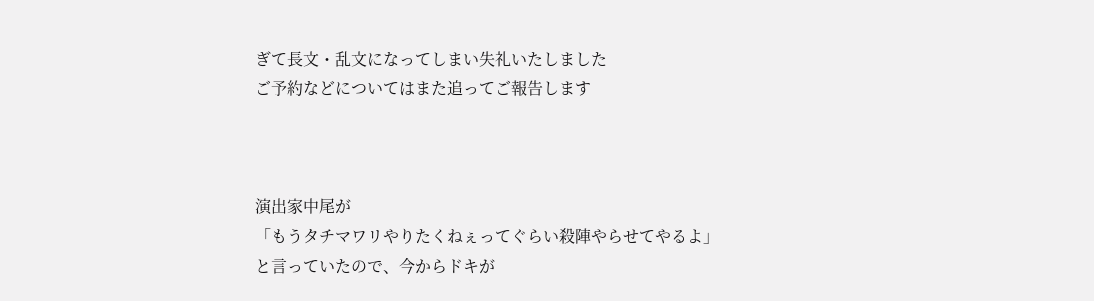ぎて長文・乱文になってしまい失礼いたしました
ご予約などについてはまた追ってご報告します



演出家中尾が
「もうタチマワリやりたくねぇってぐらい殺陣やらせてやるよ」
と言っていたので、今からドキが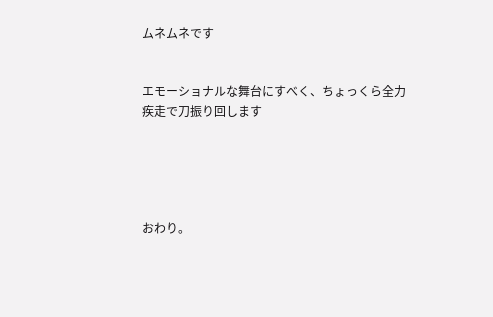ムネムネです


エモーショナルな舞台にすべく、ちょっくら全力疾走で刀振り回します





おわり。